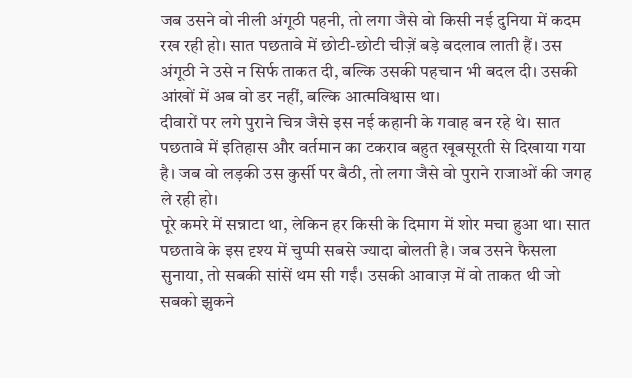जब उसने वो नीली अंगूठी पहनी, तो लगा जैसे वो किसी नई दुनिया में कदम रख रही हो। सात पछतावे में छोटी-छोटी चीज़ें बड़े बदलाव लाती हैं। उस अंगूठी ने उसे न सिर्फ ताकत दी, बल्कि उसकी पहचान भी बदल दी। उसकी आंखों में अब वो डर नहीं, बल्कि आत्मविश्वास था।
दीवारों पर लगे पुराने चित्र जैसे इस नई कहानी के गवाह बन रहे थे। सात पछतावे में इतिहास और वर्तमान का टकराव बहुत खूबसूरती से दिखाया गया है। जब वो लड़की उस कुर्सी पर बैठी, तो लगा जैसे वो पुराने राजाओं की जगह ले रही हो।
पूरे कमरे में सन्नाटा था, लेकिन हर किसी के दिमाग में शोर मचा हुआ था। सात पछतावे के इस दृश्य में चुप्पी सबसे ज्यादा बोलती है। जब उसने फैसला सुनाया, तो सबकी सांसें थम सी गईं। उसकी आवाज़ में वो ताकत थी जो सबको झुकने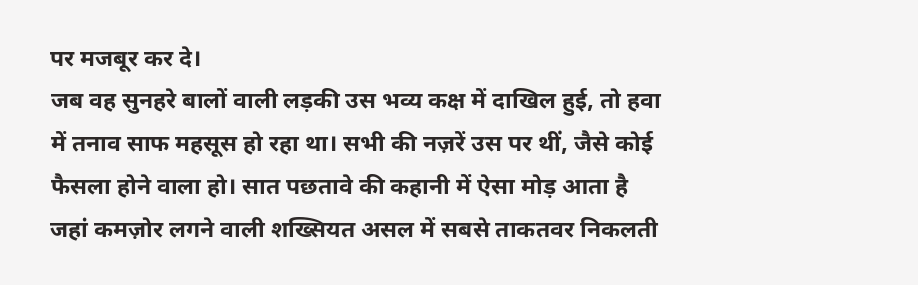पर मजबूर कर दे।
जब वह सुनहरे बालों वाली लड़की उस भव्य कक्ष में दाखिल हुई, तो हवा में तनाव साफ महसूस हो रहा था। सभी की नज़रें उस पर थीं, जैसे कोई फैसला होने वाला हो। सात पछतावे की कहानी में ऐसा मोड़ आता है जहां कमज़ोर लगने वाली शख्सियत असल में सबसे ताकतवर निकलती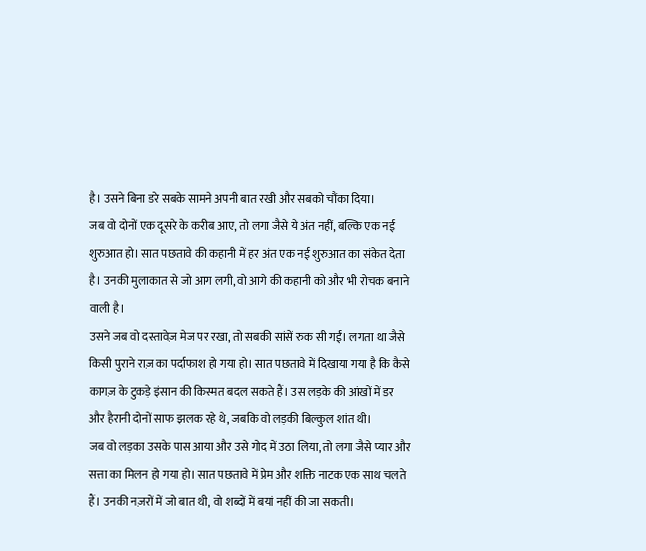है। उसने बिना डरे सबके सामने अपनी बात रखी और सबको चौंका दिया।
जब वो दोनों एक दूसरे के करीब आए, तो लगा जैसे ये अंत नहीं, बल्कि एक नई शुरुआत हो। सात पछतावे की कहानी में हर अंत एक नई शुरुआत का संकेत देता है। उनकी मुलाकात से जो आग लगी, वो आगे की कहानी को और भी रोचक बनाने वाली है।
उसने जब वो दस्तावेज़ मेज पर रखा, तो सबकी सांसें रुक सी गईं। लगता था जैसे किसी पुराने राज़ का पर्दाफाश हो गया हो। सात पछतावे में दिखाया गया है कि कैसे कागज़ के टुकड़े इंसान की किस्मत बदल सकते हैं। उस लड़के की आंखों में डर और हैरानी दोनों साफ झलक रहे थे, जबकि वो लड़की बिल्कुल शांत थी।
जब वो लड़का उसके पास आया और उसे गोद में उठा लिया, तो लगा जैसे प्यार और सत्ता का मिलन हो गया हो। सात पछतावे में प्रेम और शक्ति नाटक एक साथ चलते हैं। उनकी नज़रों में जो बात थी, वो शब्दों में बयां नहीं की जा सकती।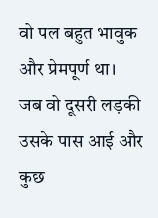वो पल बहुत भावुक और प्रेमपूर्ण था।
जब वो दूसरी लड़की उसके पास आई और कुछ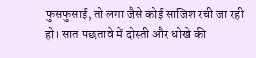फुसफुसाई, तो लगा जैसे कोई साजिश रची जा रही हो। सात पछतावे में दोस्ती और धोखे की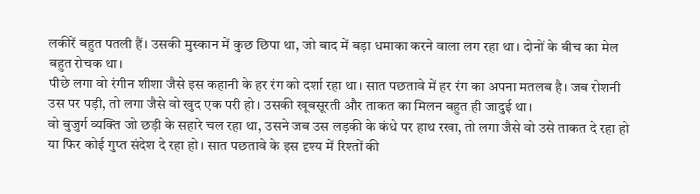लकीरें बहुत पतली हैं। उसकी मुस्कान में कुछ छिपा था, जो बाद में बड़ा धमाका करने वाला लग रहा था। दोनों के बीच का मेल बहुत रोचक था।
पीछे लगा वो रंगीन शीशा जैसे इस कहानी के हर रंग को दर्शा रहा था। सात पछतावे में हर रंग का अपना मतलब है। जब रोशनी उस पर पड़ी, तो लगा जैसे वो खुद एक परी हो। उसकी खूबसूरती और ताकत का मिलन बहुत ही जादुई था।
वो बुजुर्ग व्यक्ति जो छड़ी के सहारे चल रहा था, उसने जब उस लड़की के कंधे पर हाथ रखा, तो लगा जैसे वो उसे ताकत दे रहा हो या फिर कोई गुप्त संदेश दे रहा हो। सात पछतावे के इस दृश्य में रिश्तों की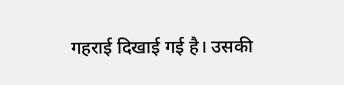गहराई दिखाई गई है। उसकी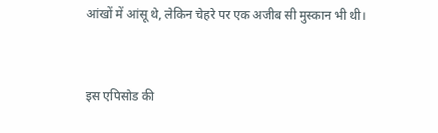आंखों में आंसू थे, लेकिन चेहरे पर एक अजीब सी मुस्कान भी थी।


इस एपिसोड की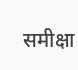समीक्षा